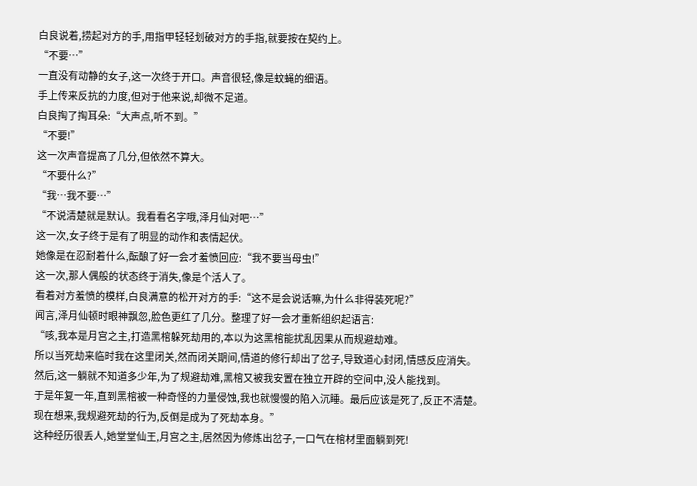白良说着,捞起对方的手,用指甲轻轻划破对方的手指,就要按在契约上。
“不要…”
一直没有动静的女子,这一次终于开口。声音很轻,像是蚊蝇的细语。
手上传来反抗的力度,但对于他来说,却微不足道。
白良掏了掏耳朵:“大声点,听不到。”
“不要!”
这一次声音提高了几分,但依然不算大。
“不要什么?”
“我…我不要…”
“不说清楚就是默认。我看看名字哦,泽月仙对吧…”
这一次,女子终于是有了明显的动作和表情起伏。
她像是在忍耐着什么,酝酿了好一会才羞愤回应:“我不要当母虫!”
这一次,那人偶般的状态终于消失,像是个活人了。
看着对方羞愤的模样,白良满意的松开对方的手:“这不是会说话嘛,为什么非得装死呢?”
闻言,泽月仙顿时眼神飘忽,脸色更红了几分。整理了好一会才重新组织起语言:
“咳,我本是月宫之主,打造黑棺躲死劫用的,本以为这黑棺能扰乱因果从而规避劫难。
所以当死劫来临时我在这里闭关,然而闭关期间,情道的修行却出了岔子,导致道心封闭,情感反应消失。
然后,这一躺就不知道多少年,为了规避劫难,黑棺又被我安置在独立开辟的空间中,没人能找到。
于是年复一年,直到黑棺被一种奇怪的力量侵蚀,我也就慢慢的陷入沉睡。最后应该是死了,反正不清楚。
现在想来,我规避死劫的行为,反倒是成为了死劫本身。”
这种经历很丢人,她堂堂仙王,月宫之主,居然因为修炼出岔子,一口气在棺材里面躺到死!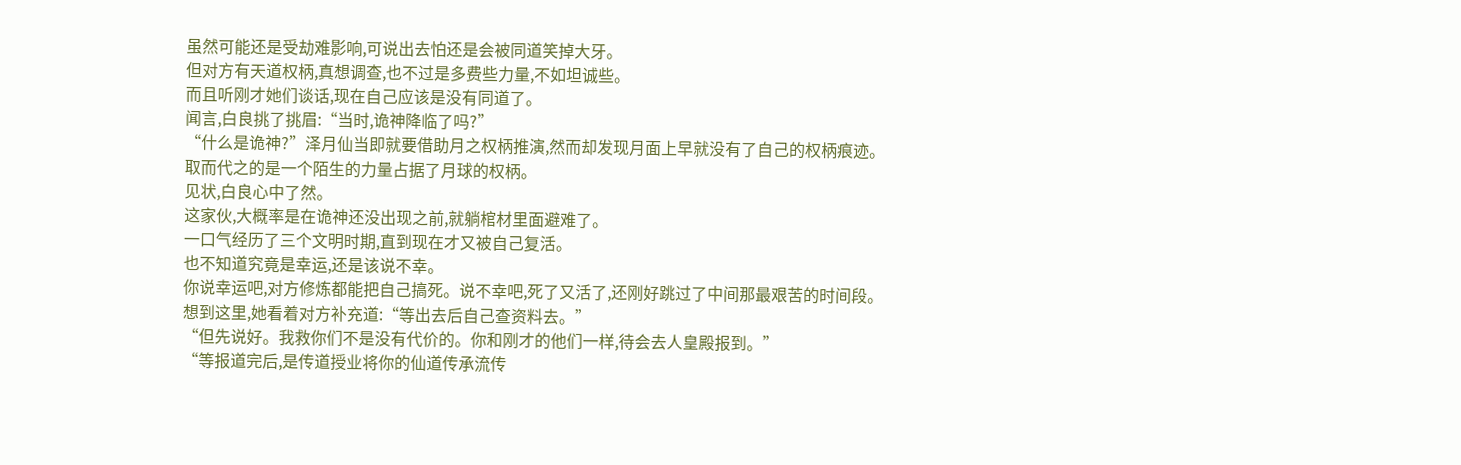虽然可能还是受劫难影响,可说出去怕还是会被同道笑掉大牙。
但对方有天道权柄,真想调查,也不过是多费些力量,不如坦诚些。
而且听刚才她们谈话,现在自己应该是没有同道了。
闻言,白良挑了挑眉:“当时,诡神降临了吗?”
“什么是诡神?”泽月仙当即就要借助月之权柄推演,然而却发现月面上早就没有了自己的权柄痕迹。
取而代之的是一个陌生的力量占据了月球的权柄。
见状,白良心中了然。
这家伙,大概率是在诡神还没出现之前,就躺棺材里面避难了。
一口气经历了三个文明时期,直到现在才又被自己复活。
也不知道究竟是幸运,还是该说不幸。
你说幸运吧,对方修炼都能把自己搞死。说不幸吧,死了又活了,还刚好跳过了中间那最艰苦的时间段。
想到这里,她看着对方补充道:“等出去后自己查资料去。”
“但先说好。我救你们不是没有代价的。你和刚才的他们一样,待会去人皇殿报到。”
“等报道完后,是传道授业将你的仙道传承流传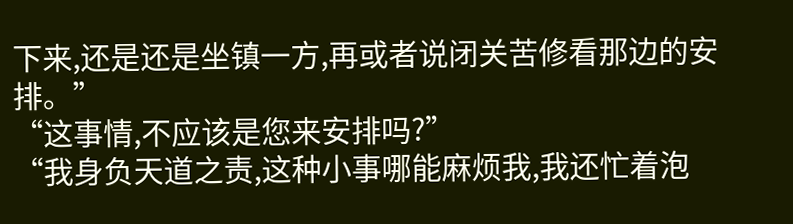下来,还是还是坐镇一方,再或者说闭关苦修看那边的安排。”
“这事情,不应该是您来安排吗?”
“我身负天道之责,这种小事哪能麻烦我,我还忙着泡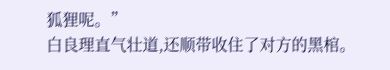狐狸呢。”
白良理直气壮道,还顺带收住了对方的黑棺。